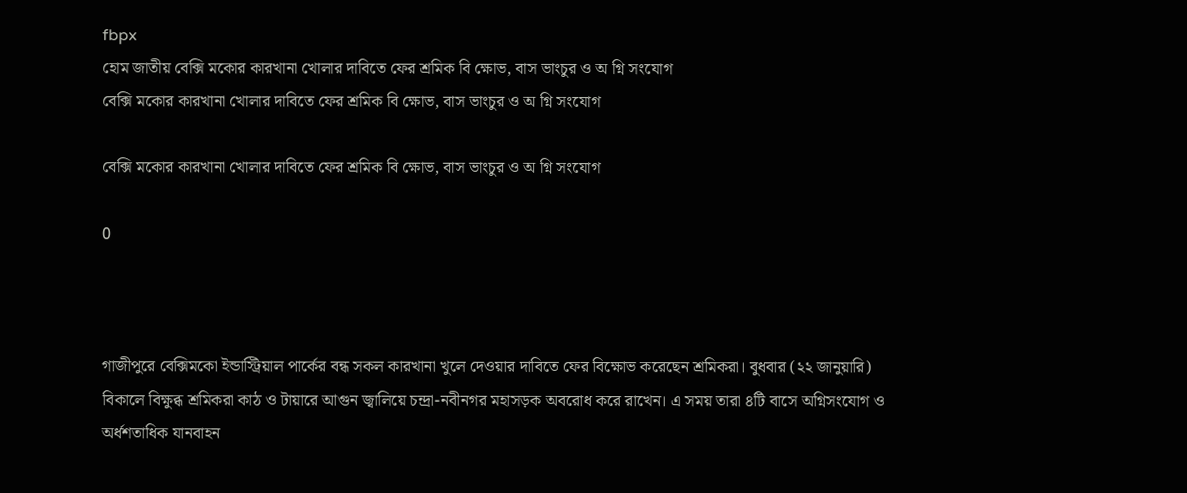fbpx
হোম জাতীয় বেক্সি মকোর কারখানা খোলার দাবিতে ফের শ্রমিক বি ক্ষোভ, বাস ভাংচুর ও অ গ্নি সংযোগ
বেক্সি মকোর কারখানা খোলার দাবিতে ফের শ্রমিক বি ক্ষোভ, বাস ভাংচুর ও অ গ্নি সংযোগ

বেক্সি মকোর কারখানা খোলার দাবিতে ফের শ্রমিক বি ক্ষোভ, বাস ভাংচুর ও অ গ্নি সংযোগ

0



গাজীপুরে বেক্সিমকো ইন্ডাস্ট্রিয়াল পার্কের বন্ধ সকল কারখানা খুলে দেওয়ার দাবিতে ফের বিক্ষোভ করেছেন শ্রমিকরা। বুধবার (২২ জানুয়ারি) বিকালে বিক্ষুব্ধ শ্রমিকরা কাঠ ও টায়ারে আগুন জ্বালিয়ে চন্দ্রা-নবীনগর মহাসড়ক অবরোধ করে রাখেন। এ সময় তারা ৪টি বাসে অগ্নিসংযোগ ও অর্ধশতাধিক যানবাহন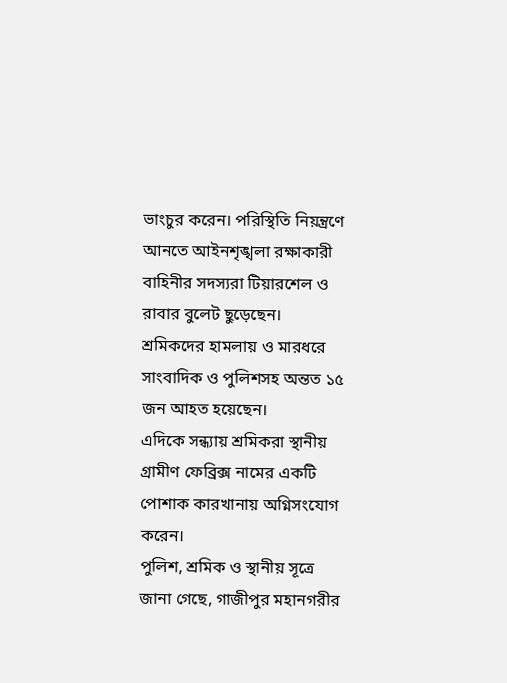ভাংচুর করেন। পরিস্থিতি নিয়ন্ত্রণে আনতে আইনশৃঙ্খলা রক্ষাকারী বাহিনীর সদস্যরা টিয়ারশেল ও রাবার বুলেট ছুড়েছেন। শ্রমিকদের হামলায় ও মারধরে সাংবাদিক ও পুলিশসহ অন্তত ১৫ জন আহত হয়েছেন।
এদিকে সন্ধ্যায় শ্রমিকরা স্থানীয় গ্রামীণ ফেব্রিক্স নামের একটি পোশাক কারখানায় অগ্নিসংযোগ করেন।
পুলিশ, শ্রমিক ও স্থানীয় সূত্রে জানা গেছে, গাজীপুর মহানগরীর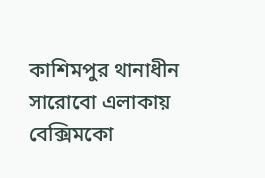কাশিমপুর থানাধীন সারোবো এলাকায় বেক্সিমকো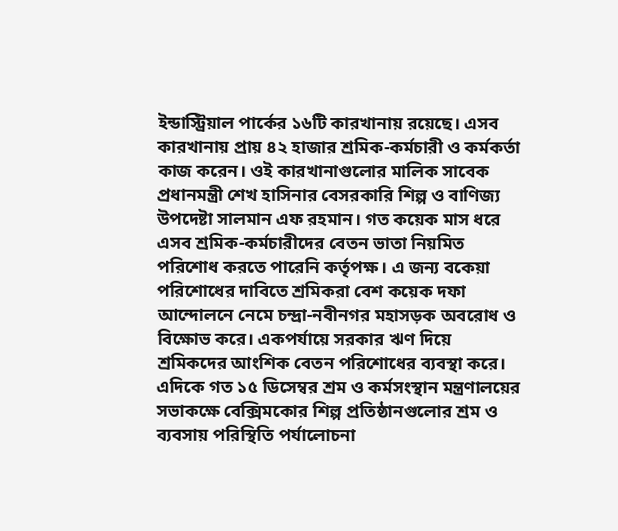ইন্ডাস্ট্রিয়াল পার্কের ১৬টি কারখানায় রয়েছে। এসব কারখানায় প্রায় ৪২ হাজার শ্রমিক-কর্মচারী ও কর্মকর্তা কাজ করেন। ওই কারখানাগুলোর মালিক সাবেক প্রধানমন্ত্রী শেখ হাসিনার বেসরকারি শিল্প ও বাণিজ্য উপদেষ্টা সালমান এফ রহমান। গত কয়েক মাস ধরে এসব শ্রমিক-কর্মচারীদের বেতন ভাতা নিয়মিত পরিশোধ করতে পারেনি কর্তৃপক্ষ। এ জন্য বকেয়া পরিশোধের দাবিতে শ্রমিকরা বেশ কয়েক দফা আন্দোলনে নেমে চন্দ্রা-নবীনগর মহাসড়ক অবরোধ ও বিক্ষোভ করে। একপর্যায়ে সরকার ঋণ দিয়ে শ্রমিকদের আংশিক বেতন পরিশোধের ব্যবস্থা করে।
এদিকে গত ১৫ ডিসেম্বর শ্রম ও কর্মসংস্থান মন্ত্রণালয়ের সভাকক্ষে বেক্সিমকোর শিল্প প্রতিষ্ঠানগুলোর শ্রম ও ব্যবসায় পরিস্থিতি পর্যালোচনা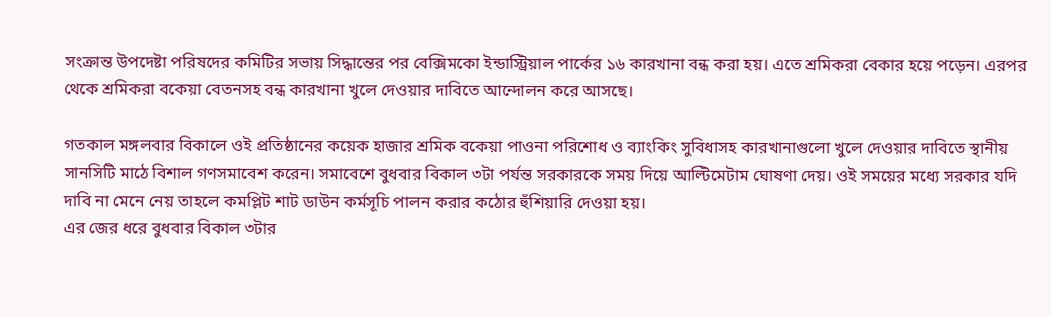সংক্রান্ত উপদেষ্টা পরিষদের কমিটির সভায় সিদ্ধান্তের পর বেক্সিমকো ইন্ডাস্ট্রিয়াল পার্কের ১৬ কারখানা বন্ধ করা হয়। এতে শ্রমিকরা বেকার হয়ে পড়েন। এরপর থেকে শ্রমিকরা বকেয়া বেতনসহ বন্ধ কারখানা খুলে দেওয়ার দাবিতে আন্দোলন করে আসছে।

গতকাল মঙ্গলবার বিকালে ওই প্রতিষ্ঠানের কয়েক হাজার শ্রমিক বকেয়া পাওনা পরিশোধ ও ব্যাংকিং সুবিধাসহ কারখানাগুলো খুলে দেওয়ার দাবিতে স্থানীয় সানসিটি মাঠে বিশাল গণসমাবেশ করেন। সমাবেশে বুধবার বিকাল ৩টা পর্যন্ত সরকারকে সময় দিয়ে আল্টিমেটাম ঘোষণা দেয়। ওই সময়ের মধ্যে সরকার যদি দাবি না মেনে নেয় তাহলে কমপ্লিট শাট ডাউন কর্মসূচি পালন করার কঠোর হুঁশিয়ারি দেওয়া হয়।
এর জের ধরে বুধবার বিকাল ৩টার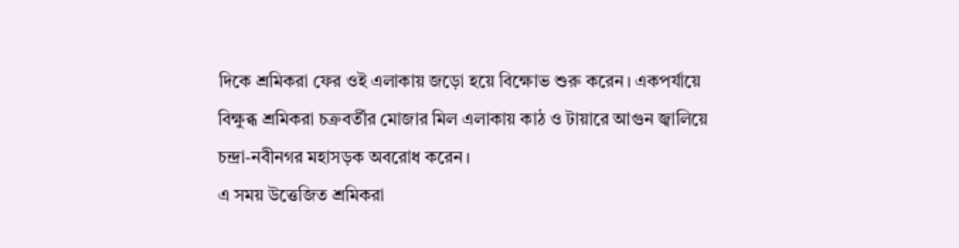দিকে শ্রমিকরা ফের ওই এলাকায় জড়ো হয়ে বিক্ষোভ শুরু করেন। একপর্যায়ে বিক্ষুব্ধ শ্রমিকরা চক্রবর্তীর মোজার মিল এলাকায় কাঠ ও টায়ারে আগুন জ্বালিয়ে চন্দ্রা-নবীনগর মহাসড়ক অবরোধ করেন।
এ সময় উত্তেজিত শ্রমিকরা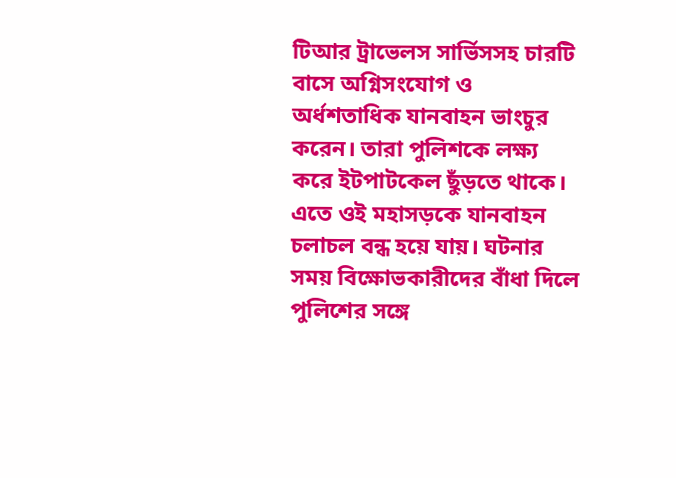টিআর ট্রাভেলস সার্ভিসসহ চারটি বাসে অগ্নিসংযোগ ও অর্ধশতাধিক যানবাহন ভাংচুর করেন। তারা পুলিশকে লক্ষ্য করে ইটপাটকেল ছুঁড়তে থাকে। এতে ওই মহাসড়কে যানবাহন চলাচল বন্ধ হয়ে যায়। ঘটনার সময় বিক্ষোভকারীদের বাঁধা দিলে পুলিশের সঙ্গে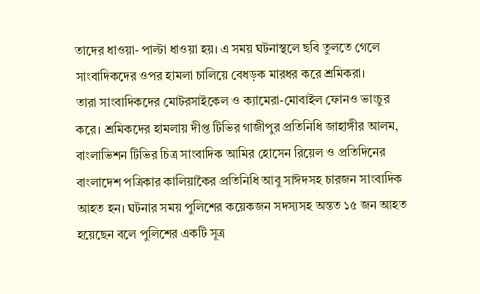তাদের ধাওয়া- পাল্টা ধাওয়া হয়। এ সময় ঘটনাস্থলে ছবি তুলতে গেলে সাংবাদিকদের ওপর হামলা চালিয়ে বেধড়ক মারধর করে শ্রমিকরা।
তারা সাংবাদিকদের মোটরসাইকেল ও ক্যামেরা-মোবাইল ফোনও ভাংচুর করে। শ্রমিকদের হামলায় দীপ্ত টিভির গাজীপুর প্রতিনিধি জাহাঙ্গীর আলম, বাংলাভিশন টিভির চিত্র সাংবাদিক আমির হোসেন রিয়েল ও প্রতিদিনের বাংলাদেশ পত্রিকার কালিয়াকৈর প্রতিনিধি আবু সাঈদসহ চারজন সাংবাদিক আহত হন। ঘটনার সময় পুলিশের কয়েকজন সদস্যসহ অন্তত ১৫ জন আহত হয়েছেন বলে পুলিশের একটি সূত্র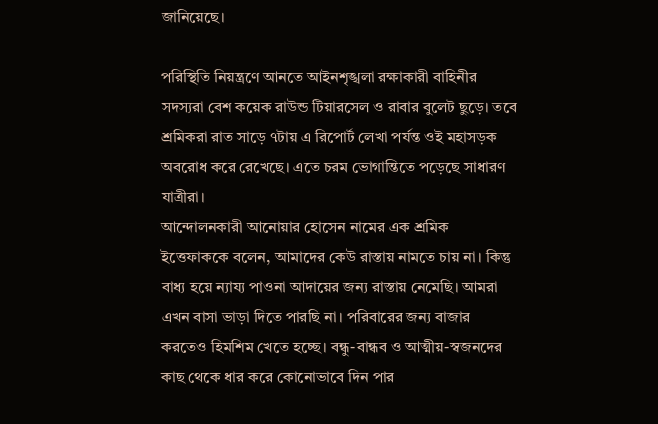জানিয়েছে।

পরিস্থিতি নিয়ন্ত্রণে আনতে আইনশৃঙ্খলা রক্ষাকারী বাহিনীর সদস্যরা বেশ কয়েক রাউন্ড টিয়ারসেল ও রাবার বুলেট ছুড়ে। তবে শ্রমিকরা রাত সাড়ে ৭টায় এ রিপোর্ট লেখা পর্যন্ত ওই মহাসড়ক অবরোধ করে রেখেছে। এতে চরম ভোগান্তিতে পড়েছে সাধারণ যাত্রীরা।
আন্দোলনকারী আনোয়ার হোসেন নামের এক শ্রমিক ইত্তেফাককে বলেন, আমাদের কেউ রাস্তায় নামতে চায় না। কিন্তু বাধ্য হয়ে ন্যায্য পাওনা আদায়ের জন্য রাস্তায় নেমেছি। আমরা এখন বাসা ভাড়া দিতে পারছি না। পরিবারের জন্য বাজার করতেও হিমশিম খেতে হচ্ছে। বন্ধু-বান্ধব ও আত্মীয়-স্বজনদের কাছ থেকে ধার করে কোনোভাবে দিন পার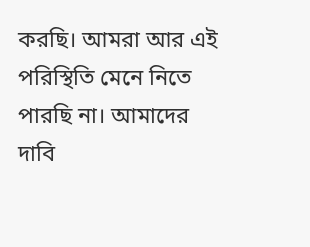করছি। আমরা আর এই পরিস্থিতি মেনে নিতে পারছি না। আমাদের দাবি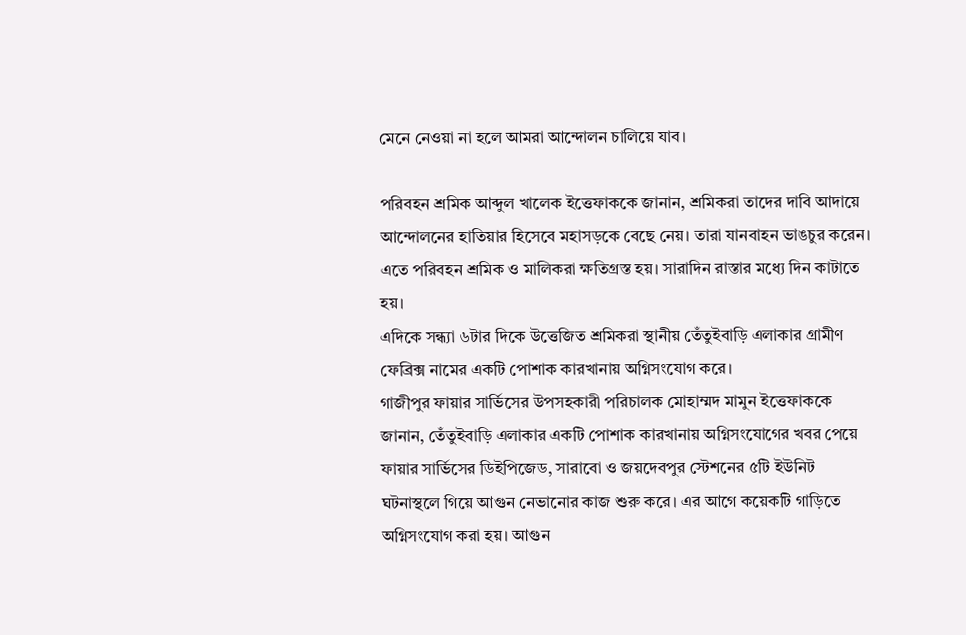মেনে নেওয়া না হলে আমরা আন্দোলন চালিয়ে যাব।

পরিবহন শ্রমিক আব্দুল খালেক ইত্তেফাককে জানান, শ্রমিকরা তাদের দাবি আদায়ে আন্দোলনের হাতিয়ার হিসেবে মহাসড়কে বেছে নেয়। তারা যানবাহন ভাঙচুর করেন। এতে পরিবহন শ্রমিক ও মালিকরা ক্ষতিগ্রস্ত হয়। সারাদিন রাস্তার মধ্যে দিন কাটাতে হয়।
এদিকে সন্ধ্যা ৬টার দিকে উত্তেজিত শ্রমিকরা স্থানীয় তেঁতুইবাড়ি এলাকার গ্রামীণ ফেব্রিক্স নামের একটি পোশাক কারখানায় অগ্নিসংযোগ করে।
গাজীপুর ফায়ার সার্ভিসের উপসহকারী পরিচালক মোহাম্মদ মামুন ইত্তেফাককে জানান, তেঁতুইবাড়ি এলাকার একটি পোশাক কারখানায় অগ্নিসংযোগের খবর পেয়ে ফায়ার সার্ভিসের ডিইপিজেড, সারাবো ও জয়দেবপুর স্টেশনের ৫টি ইউনিট ঘটনাস্থলে গিয়ে আগুন নেভানোর কাজ শুরু করে। এর আগে কয়েকটি গাড়িতে অগ্নিসংযোগ করা হয়। আগুন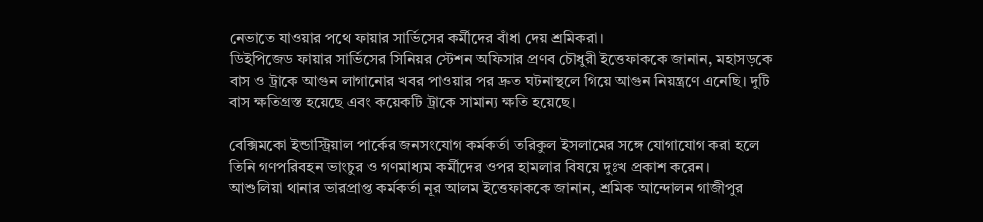নেভাতে যাওয়ার পথে ফায়ার সার্ভিসের কর্মীদের বাঁধা দেয় শ্রমিকরা।
ডিইপিজেড ফায়ার সার্ভিসের সিনিয়র স্টেশন অফিসার প্রণব চৌধুরী ইত্তেফাককে জানান, মহাসড়কে বাস ও ট্রাকে আগুন লাগানোর খবর পাওয়ার পর দ্রুত ঘটনাস্থলে গিয়ে আগুন নিয়ন্ত্রণে এনেছি। দুটি বাস ক্ষতিগ্রস্ত হয়েছে এবং কয়েকটি ট্রাকে সামান্য ক্ষতি হয়েছে।

বেক্সিমকো ইন্ডাস্ট্রিয়াল পার্কের জনসংযোগ কর্মকর্তা তরিকুল ইসলামের সঙ্গে যোগাযোগ করা হলে তিনি গণপরিবহন ভাংচুর ও গণমাধ্যম কর্মীদের ওপর হামলার বিষয়ে দুঃখ প্রকাশ করেন।
আশুলিয়া থানার ভারপ্রাপ্ত কর্মকর্তা নূর আলম ইত্তেফাককে জানান, শ্রমিক আন্দোলন গাজীপুর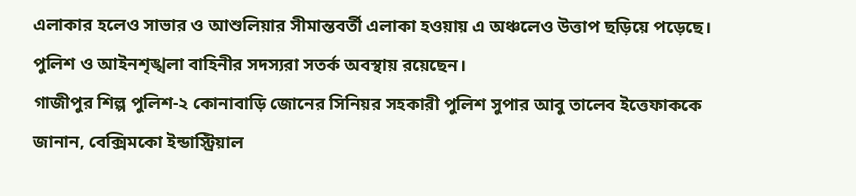এলাকার হলেও সাভার ও আশুলিয়ার সীমান্তবর্তী এলাকা হওয়ায় এ অঞ্চলেও উত্তাপ ছড়িয়ে পড়েছে। পুলিশ ও আইনশৃঙ্খলা বাহিনীর সদস্যরা সতর্ক অবস্থায় রয়েছেন।
গাজীপুর শিল্প পুলিশ-২ কোনাবাড়ি জোনের সিনিয়র সহকারী পুলিশ সুপার আবু তালেব ইত্তেফাককে জানান, বেক্সিমকো ইন্ডাস্ট্রিয়াল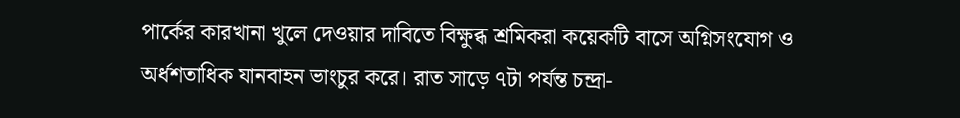পার্কের কারখানা খুলে দেওয়ার দাবিতে বিক্ষুব্ধ শ্রমিকরা কয়েকটি বাসে অগ্নিসংযোগ ও অর্ধশতাধিক যানবাহন ভাংচুর করে। রাত সাড়ে ৭টা পর্যন্ত চন্দ্রা-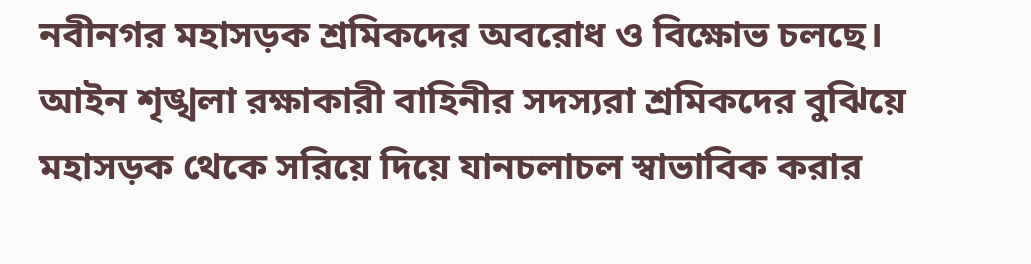নবীনগর মহাসড়ক শ্রমিকদের অবরোধ ও বিক্ষোভ চলছে। আইন শৃঙ্খলা রক্ষাকারী বাহিনীর সদস্যরা শ্রমিকদের বুঝিয়ে মহাসড়ক থেকে সরিয়ে দিয়ে যানচলাচল স্বাভাবিক করার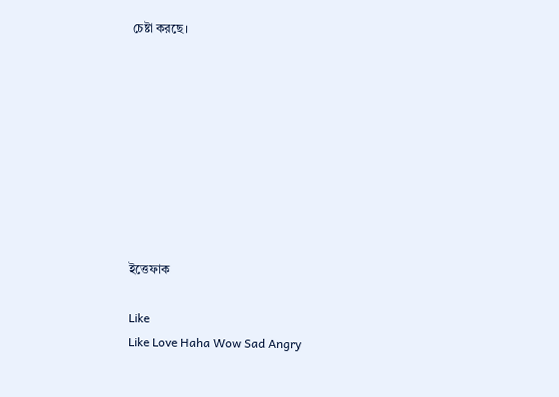চেষ্টা করছে।









ইত্তেফাক

Like
Like Love Haha Wow Sad Angry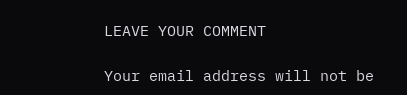LEAVE YOUR COMMENT

Your email address will not be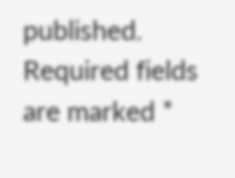published. Required fields are marked *